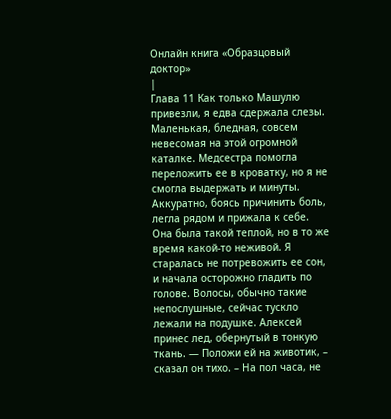Онлайн книга «Образцовый доктор»
|
Глава 11 Как только Машулю привезли, я едва сдержала слезы. Маленькая, бледная, совсем невесомая на этой огромной каталке. Медсестра помогла переложить ее в кроватку, но я не смогла выдержать и минуты. Аккуратно, боясь причинить боль, легла рядом и прижала к себе. Она была такой теплой, но в то же время какой-то неживой. Я старалась не потревожить ее сон, и начала осторожно гладить по голове. Волосы, обычно такие непослушные, сейчас тускло лежали на подушке. Алексей принес лед, обернутый в тонкую ткань. — Положи ей на животик, – сказал он тихо. – На пол часа, не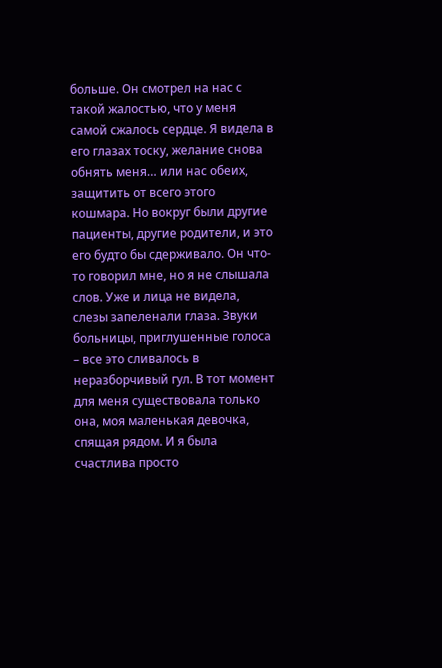больше. Он смотрел на нас с такой жалостью, что у меня самой сжалось сердце. Я видела в его глазах тоску, желание снова обнять меня… или нас обеих, защитить от всего этого кошмара. Но вокруг были другие пациенты, другие родители, и это его будто бы сдерживало. Он что-то говорил мне, но я не слышала слов. Уже и лица не видела, слезы запеленали глаза. Звуки больницы, приглушенные голоса – все это сливалось в неразборчивый гул. В тот момент для меня существовала только она, моя маленькая девочка, спящая рядом. И я была счастлива просто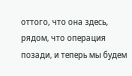оттого, что она здесь, рядом, что операция позади, и теперь мы будем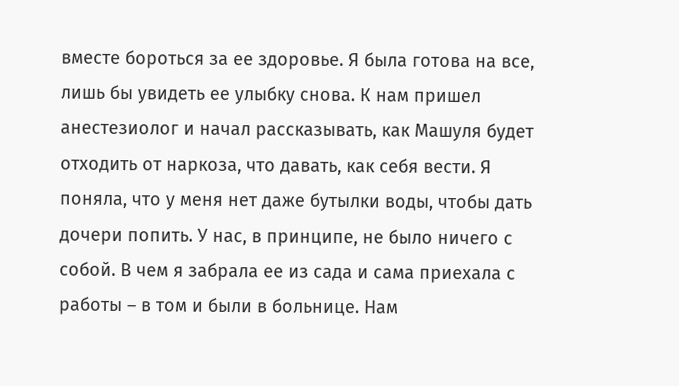вместе бороться за ее здоровье. Я была готова на все, лишь бы увидеть ее улыбку снова. К нам пришел анестезиолог и начал рассказывать, как Машуля будет отходить от наркоза, что давать, как себя вести. Я поняла, что у меня нет даже бутылки воды, чтобы дать дочери попить. У нас, в принципе, не было ничего с собой. В чем я забрала ее из сада и сама приехала с работы – в том и были в больнице. Нам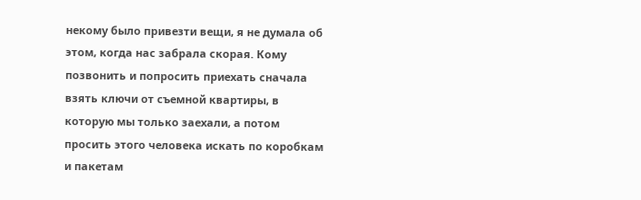некому было привезти вещи, я не думала об этом, когда нас забрала скорая. Кому позвонить и попросить приехать сначала взять ключи от съемной квартиры, в которую мы только заехали, а потом просить этого человека искать по коробкам и пакетам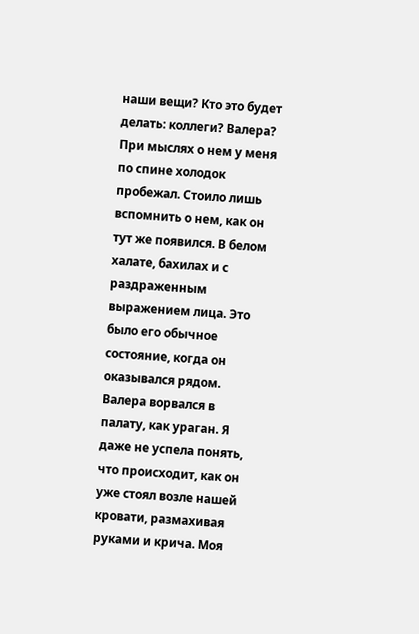наши вещи? Кто это будет делать: коллеги? Валера? При мыслях о нем у меня по спине холодок пробежал. Стоило лишь вспомнить о нем, как он тут же появился. В белом халате, бахилах и с раздраженным выражением лица. Это было его обычное состояние, когда он оказывался рядом. Валера ворвался в палату, как ураган. Я даже не успела понять, что происходит, как он уже стоял возле нашей кровати, размахивая руками и крича. Моя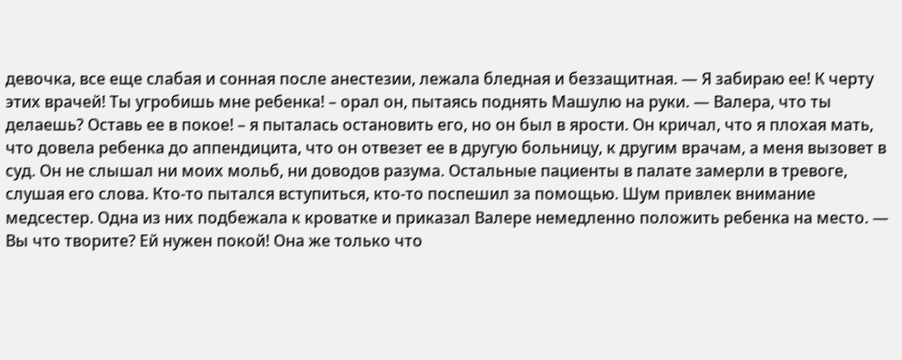девочка, все еще слабая и сонная после анестезии, лежала бледная и беззащитная. — Я забираю ее! К черту этих врачей! Ты угробишь мне ребенка! – орал он, пытаясь поднять Машулю на руки. — Валера, что ты делаешь? Оставь ее в покое! – я пыталась остановить его, но он был в ярости. Он кричал, что я плохая мать, что довела ребенка до аппендицита, что он отвезет ее в другую больницу, к другим врачам, а меня вызовет в суд. Он не слышал ни моих мольб, ни доводов разума. Остальные пациенты в палате замерли в тревоге, слушая его слова. Кто-то пытался вступиться, кто-то поспешил за помощью. Шум привлек внимание медсестер. Одна из них подбежала к кроватке и приказал Валере немедленно положить ребенка на место. — Вы что творите? Ей нужен покой! Она же только что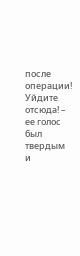после операции! Уйдите отсюда! – ее голос был твердым и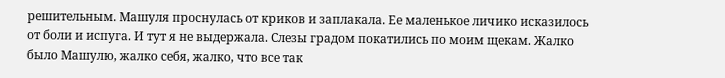решительным. Машуля проснулась от криков и заплакала. Ее маленькое личико исказилось от боли и испуга. И тут я не выдержала. Слезы градом покатились по моим щекам. Жалко было Машулю, жалко себя, жалко, что все так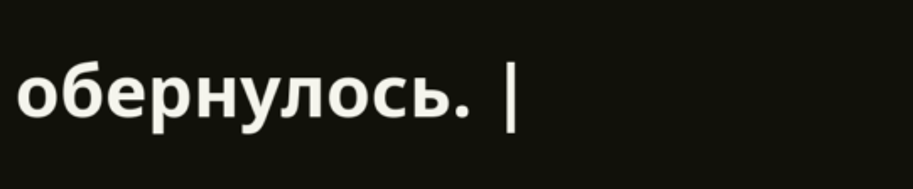обернулось. |